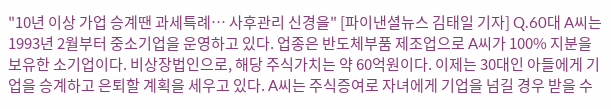"10년 이상 가업 승계땐 과세특례… 사후관리 신경을" [파이낸셜뉴스 김태일 기자] Q.60대 A씨는 1993년 2월부터 중소기업을 운영하고 있다. 업종은 반도체부품 제조업으로 A씨가 100% 지분을 보유한 소기업이다. 비상장법인으로, 해당 주식가치는 약 60억원이다. 이제는 30대인 아들에게 기업을 승계하고 은퇴할 계획을 세우고 있다. A씨는 주식증여로 자녀에게 기업을 넘길 경우 받을 수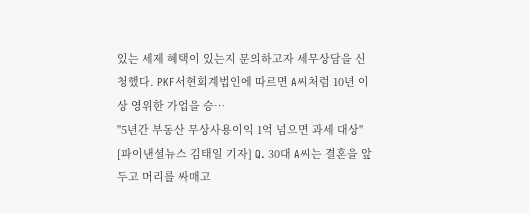있는 세제 혜택이 있는지 문의하고자 세무상담을 신청했다. PKF서현회계법인에 따르면 A씨처럼 10년 이상 영위한 가업을 승…
"5년간 부동산 무상사용이익 1억 넘으면 과세 대상" [파이낸셜뉴스 김태일 기자] Q. 30대 A씨는 결혼을 앞두고 머리를 싸매고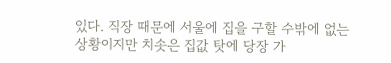있다. 직장 때문에 서울에 집을 구할 수밖에 없는 상황이지만 치솟은 집값 탓에 당장 가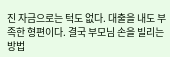진 자금으로는 턱도 없다. 대출을 내도 부족한 형편이다. 결국 부모님 손을 빌리는 방법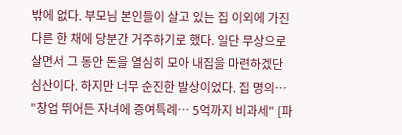밖에 없다. 부모님 본인들이 살고 있는 집 이외에 가진 다른 한 채에 당분간 거주하기로 했다. 일단 무상으로 살면서 그 동안 돈을 열심히 모아 내집을 마련하겠단 심산이다. 하지만 너무 순진한 발상이었다. 집 명의…
"창업 뛰어든 자녀에 증여특례… 5억까지 비과세" [파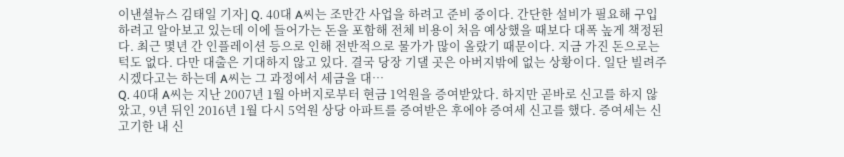이낸셜뉴스 김태일 기자] Q. 40대 A씨는 조만간 사업을 하려고 준비 중이다. 간단한 설비가 필요해 구입하려고 알아보고 있는데 이에 들어가는 돈을 포함해 전체 비용이 처음 예상했을 때보다 대폭 높게 책정된다. 최근 몇년 간 인플레이션 등으로 인해 전반적으로 물가가 많이 올랐기 때문이다. 지금 가진 돈으로는 턱도 없다. 다만 대출은 기대하지 않고 있다. 결국 당장 기댈 곳은 아버지밖에 없는 상황이다. 일단 빌려주시겠다고는 하는데 A씨는 그 과정에서 세금을 대…
Q. 40대 A씨는 지난 2007년 1월 아버지로부터 현금 1억원을 증여받았다. 하지만 곧바로 신고를 하지 않았고, 9년 뒤인 2016년 1월 다시 5억원 상당 아파트를 증여받은 후에야 증여세 신고를 했다. 증여세는 신고기한 내 신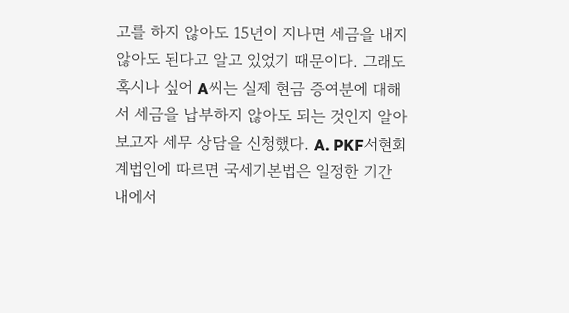고를 하지 않아도 15년이 지나면 세금을 내지 않아도 된다고 알고 있었기 때문이다. 그래도 혹시나 싶어 A씨는 실제 현금 증여분에 대해서 세금을 납부하지 않아도 되는 것인지 알아보고자 세무 상담을 신청했다. A. PKF서현회계법인에 따르면 국세기본법은 일정한 기간 내에서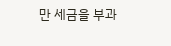만 세금을 부과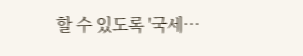할 수 있도록 '국세…